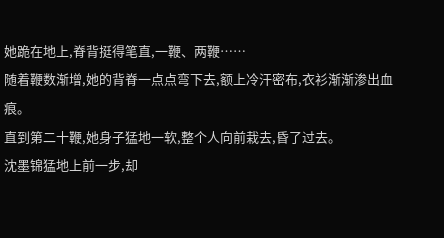她跪在地上,脊背挺得笔直,一鞭、两鞭……
随着鞭数渐增,她的背脊一点点弯下去,额上冷汗密布,衣衫渐渐渗出血痕。
直到第二十鞭,她身子猛地一软,整个人向前栽去,昏了过去。
沈墨锦猛地上前一步,却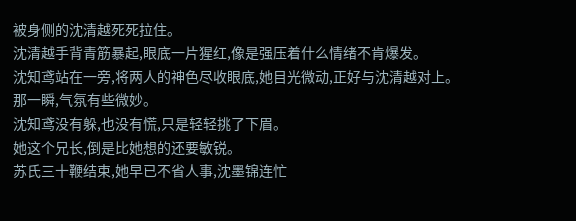被身侧的沈清越死死拉住。
沈清越手背青筋暴起,眼底一片猩红,像是强压着什么情绪不肯爆发。
沈知鸢站在一旁,将两人的神色尽收眼底,她目光微动,正好与沈清越对上。
那一瞬,气氛有些微妙。
沈知鸢没有躲,也没有慌,只是轻轻挑了下眉。
她这个兄长,倒是比她想的还要敏锐。
苏氏三十鞭结束,她早已不省人事,沈墨锦连忙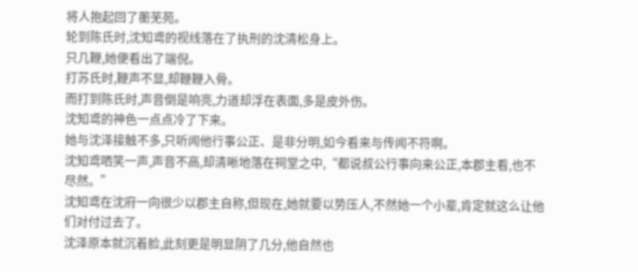将人抱起回了蘅芜苑。
轮到陈氏时,沈知鸢的视线落在了执刑的沈清松身上。
只几鞭,她便看出了端倪。
打苏氏时,鞭声不显,却鞭鞭入骨。
而打到陈氏时,声音倒是响亮,力道却浮在表面,多是皮外伤。
沈知鸢的神色一点点冷了下来。
她与沈泽接触不多,只听闻他行事公正、是非分明,如今看来与传闻不符啊。
沈知鸢哂笑一声,声音不高,却清晰地落在祠堂之中,“都说叔公行事向来公正,本郡主看,也不尽然。”
沈知鸢在沈府一向很少以郡主自称,但现在,她就要以势压人,不然她一个小辈,肯定就这么让他们对付过去了。
沈泽原本就沉着脸,此刻更是明显阴了几分,他自然也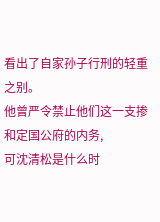看出了自家孙子行刑的轻重之别。
他曾严令禁止他们这一支掺和定国公府的内务,
可沈清松是什么时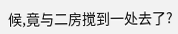候,竟与二房搅到一处去了?